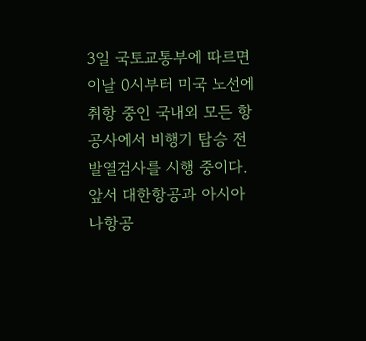3일 국토교통부에 따르면 이날 0시부터 미국 노선에 취항 중인 국내외 모든 항공사에서 비행기 탑승 전 발열검사를 시행 중이다.
앞서 대한항공과 아시아나항공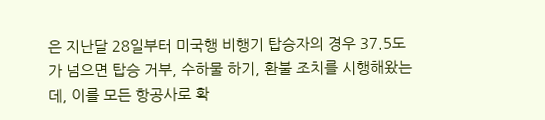은 지난달 28일부터 미국행 비행기 탑승자의 경우 37.5도가 넘으면 탑승 거부, 수하물 하기, 환불 조치를 시행해왔는데, 이를 모든 항공사로 확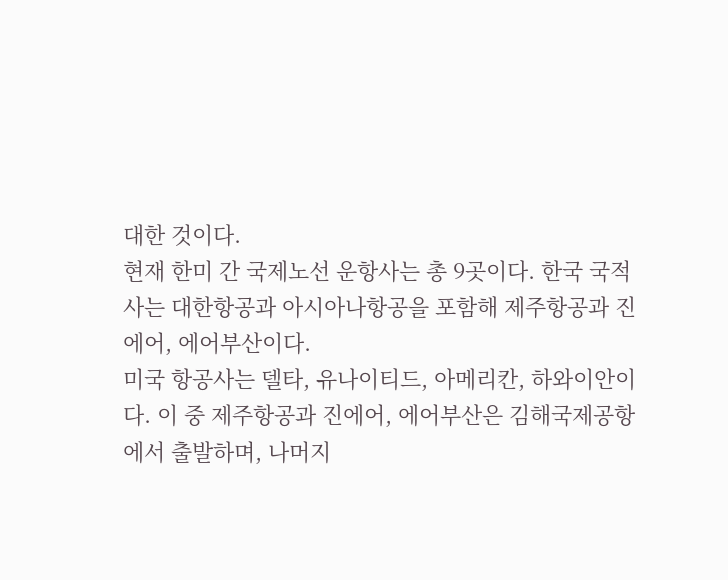대한 것이다.
현재 한미 간 국제노선 운항사는 총 9곳이다. 한국 국적사는 대한항공과 아시아나항공을 포함해 제주항공과 진에어, 에어부산이다.
미국 항공사는 델타, 유나이티드, 아메리칸, 하와이안이다. 이 중 제주항공과 진에어, 에어부산은 김해국제공항에서 출발하며, 나머지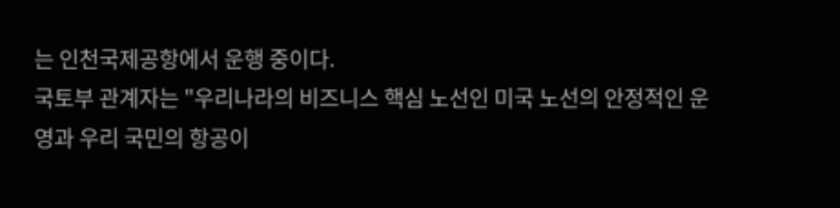는 인천국제공항에서 운행 중이다.
국토부 관계자는 "우리나라의 비즈니스 핵심 노선인 미국 노선의 안정적인 운영과 우리 국민의 항공이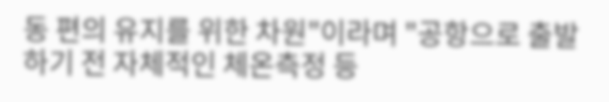동 편의 유지를 위한 차원"이라며 "공항으로 출발하기 전 자체적인 체온측정 등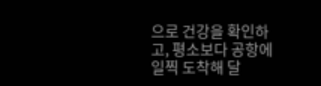으로 건강을 확인하고, 평소보다 공항에 일찍 도착해 달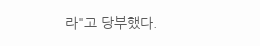라"고 당부했다.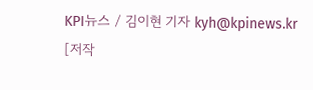KPI뉴스 / 김이현 기자 kyh@kpinews.kr
[저작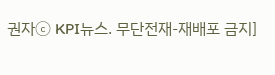권자ⓒ KPI뉴스. 무단전재-재배포 금지]